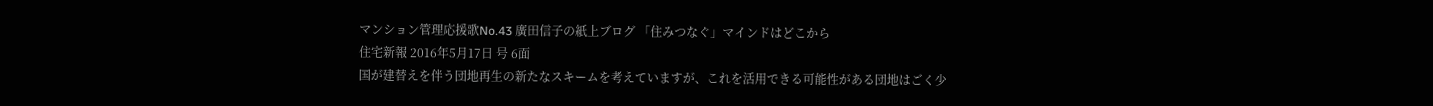マンション管理応援歌No.43 廣田信子の紙上ブログ 「住みつなぐ」マインドはどこから
住宅新報 2016年5月17日 号 6面
国が建替えを伴う団地再生の新たなスキームを考えていますが、これを活用できる可能性がある団地はごく少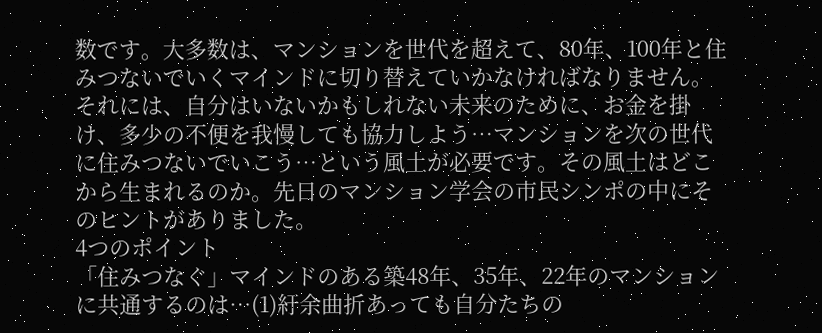数です。大多数は、マンションを世代を超えて、80年、100年と住みつないでいくマインドに切り替えていかなければなりません。それには、自分はいないかもしれない未来のために、お金を掛け、多少の不便を我慢しても協力しよう…マンションを次の世代に住みつないでいこう…という風土が必要です。その風土はどこから生まれるのか。先日のマンション学会の市民シンポの中にそのヒントがありました。
4つのポイント
「住みつなぐ」マインドのある築48年、35年、22年のマンションに共通するのは…(1)紆余曲折あっても自分たちの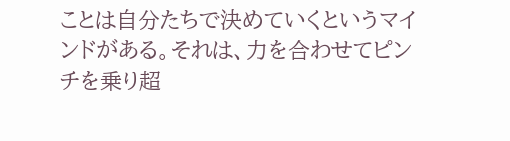ことは自分たちで決めていくというマインドがある。それは、力を合わせてピンチを乗り超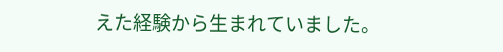えた経験から生まれていました。